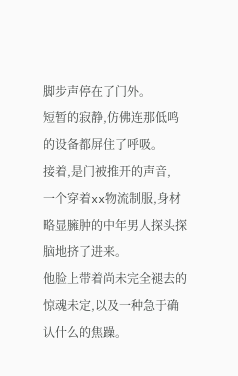脚步声停在了门外。
短暂的寂静,仿佛连那低鸣的设备都屏住了呼吸。
接着,是门被推开的声音,
一个穿着xx物流制服,身材略显臃肿的中年男人探头探脑地挤了进来。
他脸上带着尚未完全褪去的惊魂未定,以及一种急于确认什么的焦躁。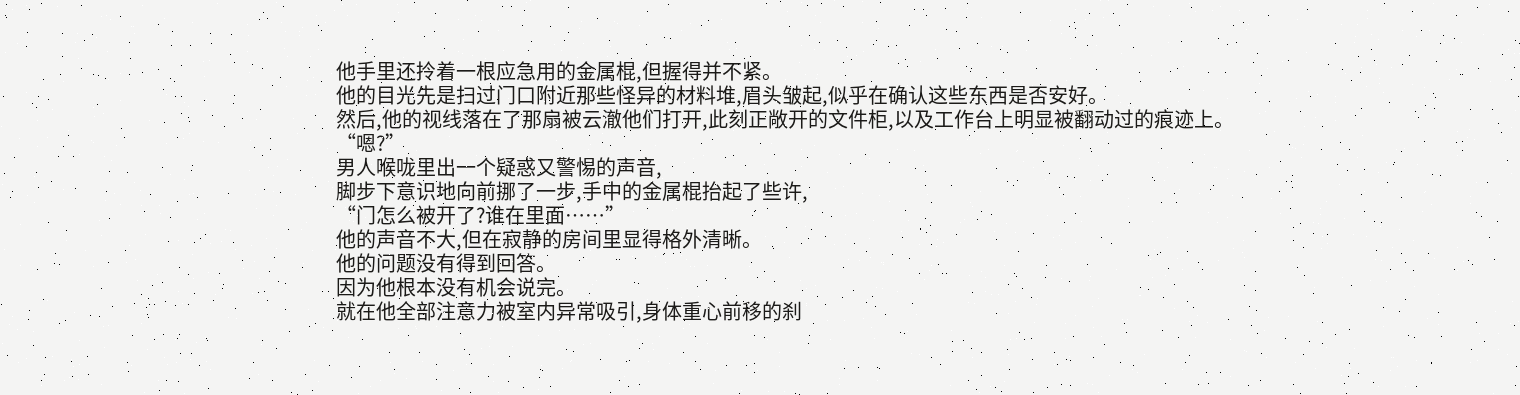他手里还拎着一根应急用的金属棍,但握得并不紧。
他的目光先是扫过门口附近那些怪异的材料堆,眉头皱起,似乎在确认这些东西是否安好。
然后,他的视线落在了那扇被云澈他们打开,此刻正敞开的文件柜,以及工作台上明显被翻动过的痕迹上。
“嗯?”
男人喉咙里出一个疑惑又警惕的声音,
脚步下意识地向前挪了一步,手中的金属棍抬起了些许,
“门怎么被开了?谁在里面……”
他的声音不大,但在寂静的房间里显得格外清晰。
他的问题没有得到回答。
因为他根本没有机会说完。
就在他全部注意力被室内异常吸引,身体重心前移的刹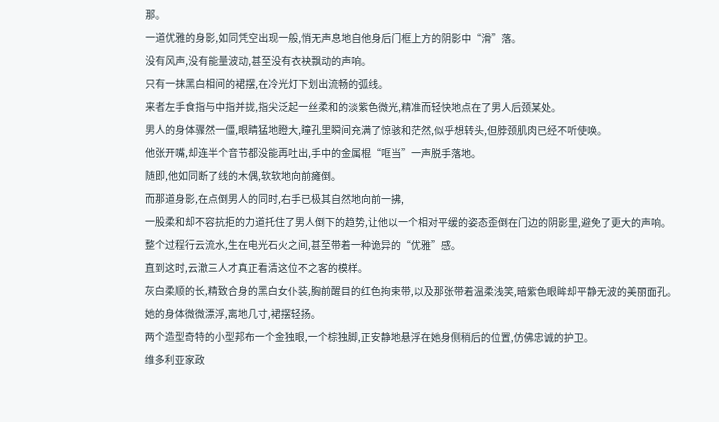那。
一道优雅的身影,如同凭空出现一般,悄无声息地自他身后门框上方的阴影中“滑”落。
没有风声,没有能量波动,甚至没有衣袂飘动的声响。
只有一抹黑白相间的裙摆,在冷光灯下划出流畅的弧线。
来者左手食指与中指并拢,指尖泛起一丝柔和的淡紫色微光,精准而轻快地点在了男人后颈某处。
男人的身体骤然一僵,眼睛猛地瞪大,瞳孔里瞬间充满了惊骇和茫然,似乎想转头,但脖颈肌肉已经不听使唤。
他张开嘴,却连半个音节都没能再吐出,手中的金属棍“哐当”一声脱手落地。
随即,他如同断了线的木偶,软软地向前瘫倒。
而那道身影,在点倒男人的同时,右手已极其自然地向前一拂,
一股柔和却不容抗拒的力道托住了男人倒下的趋势,让他以一个相对平缓的姿态歪倒在门边的阴影里,避免了更大的声响。
整个过程行云流水,生在电光石火之间,甚至带着一种诡异的“优雅”感。
直到这时,云澈三人才真正看清这位不之客的模样。
灰白柔顺的长,精致合身的黑白女仆装,胸前醒目的红色拘束带,以及那张带着温柔浅笑,暗紫色眼眸却平静无波的美丽面孔。
她的身体微微漂浮,离地几寸,裙摆轻扬。
两个造型奇特的小型邦布一个金独眼,一个棕独脚,正安静地悬浮在她身侧稍后的位置,仿佛忠诚的护卫。
维多利亚家政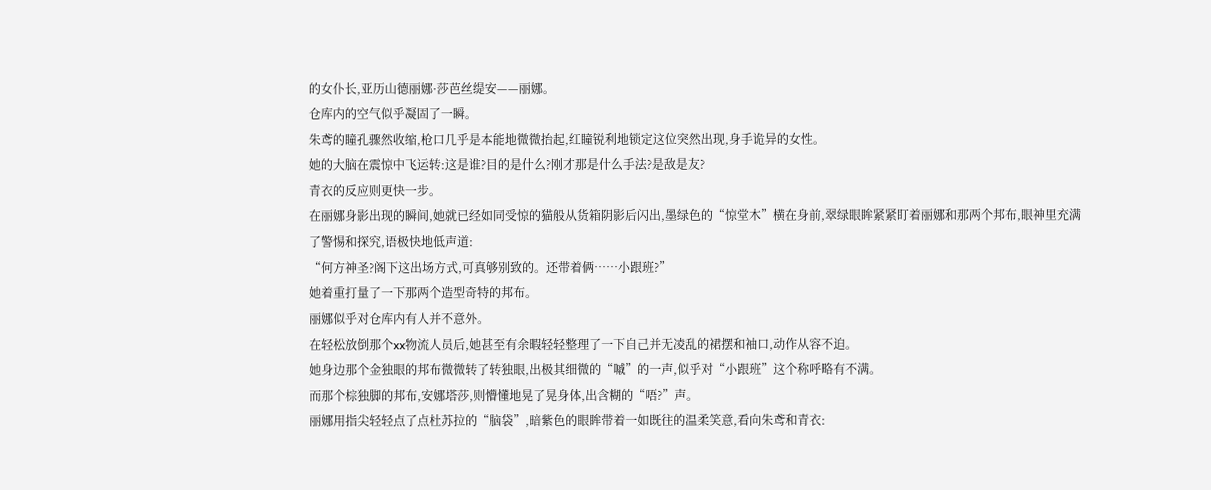的女仆长,亚历山德丽娜·莎芭丝缇安——丽娜。
仓库内的空气似乎凝固了一瞬。
朱鸢的瞳孔骤然收缩,枪口几乎是本能地微微抬起,红瞳锐利地锁定这位突然出现,身手诡异的女性。
她的大脑在震惊中飞运转:这是谁?目的是什么?刚才那是什么手法?是敌是友?
青衣的反应则更快一步。
在丽娜身影出现的瞬间,她就已经如同受惊的猫般从货箱阴影后闪出,墨绿色的“惊堂木”横在身前,翠绿眼眸紧紧盯着丽娜和那两个邦布,眼神里充满了警惕和探究,语极快地低声道:
“何方神圣?阁下这出场方式,可真够别致的。还带着俩……小跟班?”
她着重打量了一下那两个造型奇特的邦布。
丽娜似乎对仓库内有人并不意外。
在轻松放倒那个xx物流人员后,她甚至有余暇轻轻整理了一下自己并无凌乱的裙摆和袖口,动作从容不迫。
她身边那个金独眼的邦布微微转了转独眼,出极其细微的“嘁”的一声,似乎对“小跟班”这个称呼略有不满。
而那个棕独脚的邦布,安娜塔莎,则懵懂地晃了晃身体,出含糊的“唔?”声。
丽娜用指尖轻轻点了点杜苏拉的“脑袋”,暗紫色的眼眸带着一如既往的温柔笑意,看向朱鸢和青衣: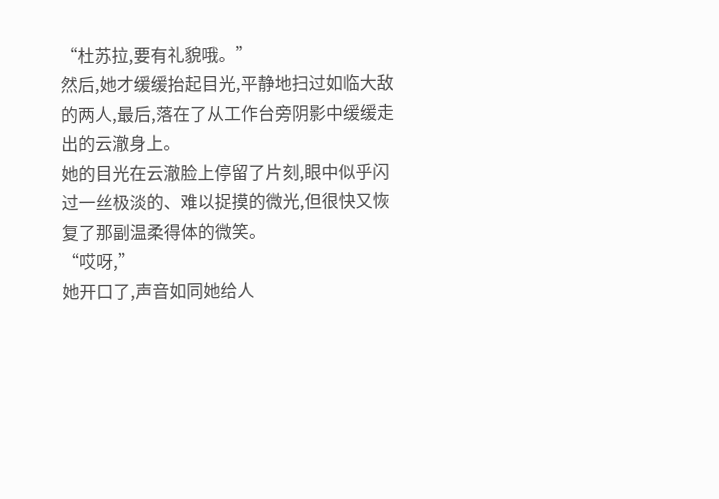“杜苏拉,要有礼貌哦。”
然后,她才缓缓抬起目光,平静地扫过如临大敌的两人,最后,落在了从工作台旁阴影中缓缓走出的云澈身上。
她的目光在云澈脸上停留了片刻,眼中似乎闪过一丝极淡的、难以捉摸的微光,但很快又恢复了那副温柔得体的微笑。
“哎呀,”
她开口了,声音如同她给人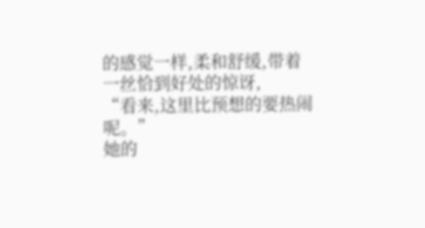的感觉一样,柔和舒缓,带着一丝恰到好处的惊讶,
“看来,这里比预想的要热闹呢。”
她的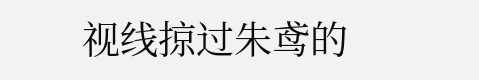视线掠过朱鸢的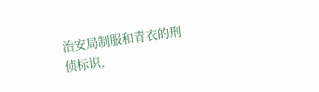治安局制服和青衣的刑侦标识,